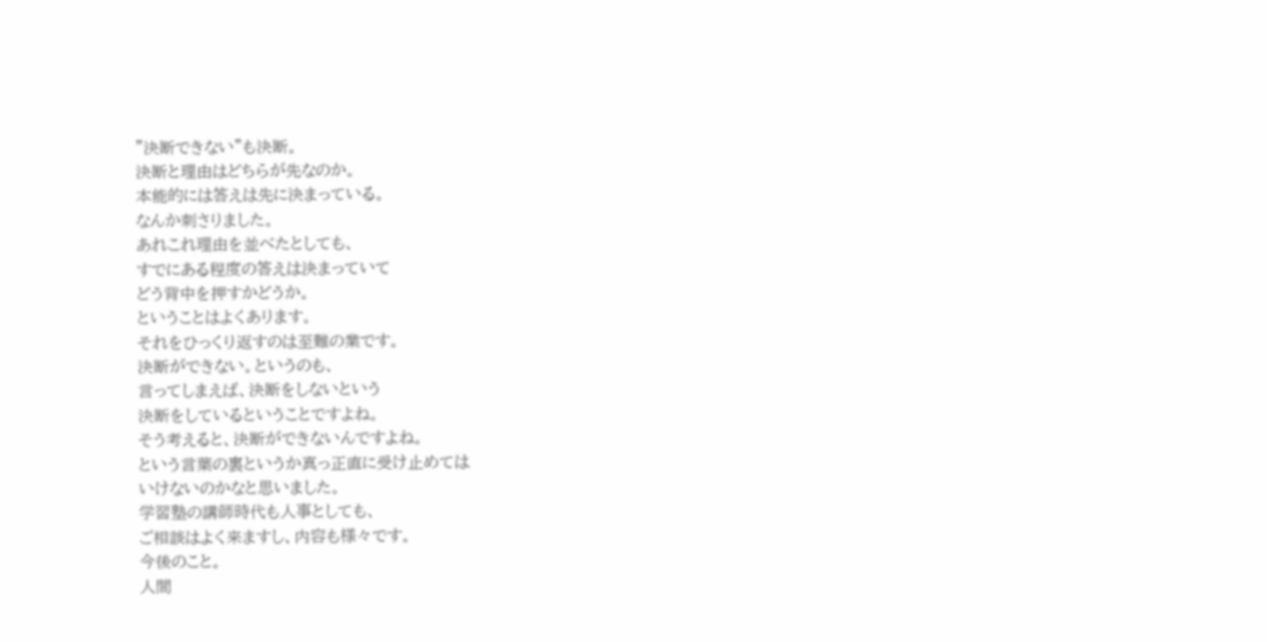"決断できない"も決断。
決断と理由はどちらが先なのか。
本能的には答えは先に決まっている。
なんか刺さりました。
あれこれ理由を並べたとしても、
すでにある程度の答えは決まっていて
どう背中を押すかどうか。
ということはよくあります。
それをひっくり返すのは至難の業です。
決断ができない。というのも、
言ってしまえば、決断をしないという
決断をしているということですよね。
そう考えると、決断ができないんですよね。
という言葉の裏というか真っ正直に受け止めては
いけないのかなと思いました。
学習塾の講師時代も人事としても、
ご相談はよく来ますし、内容も様々です。
今後のこと。
人間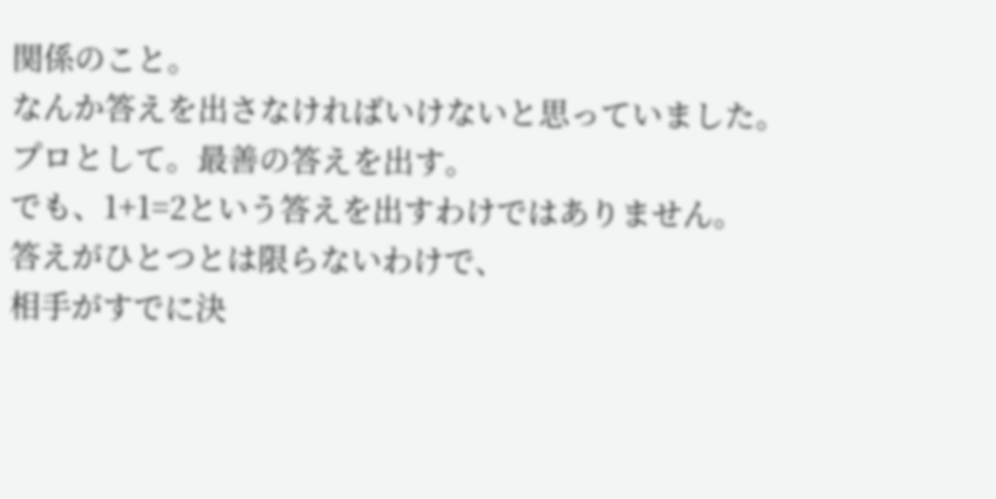関係のこと。
なんか答えを出さなければいけないと思っていました。
プロとして。最善の答えを出す。
でも、1+1=2という答えを出すわけではありません。
答えがひとつとは限らないわけで、
相手がすでに決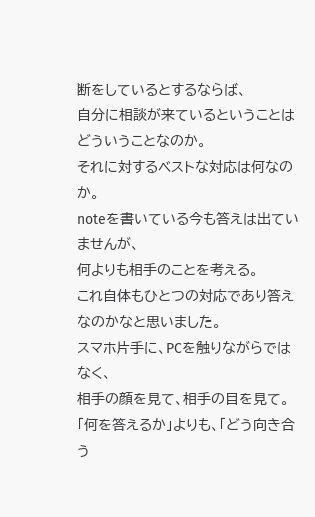断をしているとするならば、
自分に相談が来ているということはどういうことなのか。
それに対するベストな対応は何なのか。
noteを書いている今も答えは出ていませんが、
何よりも相手のことを考える。
これ自体もひとつの対応であり答えなのかなと思いました。
スマホ片手に、PCを触りながらではなく、
相手の顔を見て、相手の目を見て。
「何を答えるか」よりも、「どう向き合う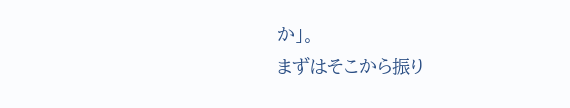か」。
まずはそこから振り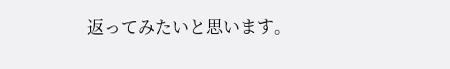返ってみたいと思います。